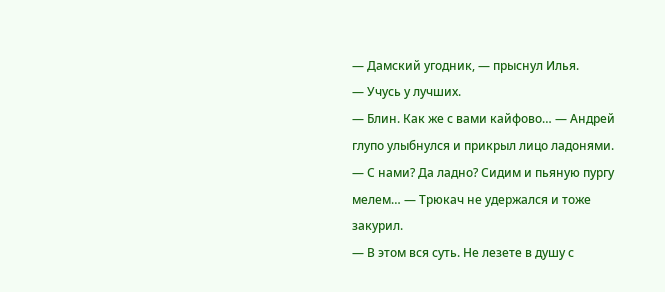— Дамский угодник, — прыснул Илья.
— Учусь у лучших.
— Блин. Как же с вами кайфово… — Андрей глупо улыбнулся и прикрыл лицо ладонями.
— С нами? Да ладно? Сидим и пьяную пургу мелем… — Трюкач не удержался и тоже закурил.
— В этом вся суть. Не лезете в душу с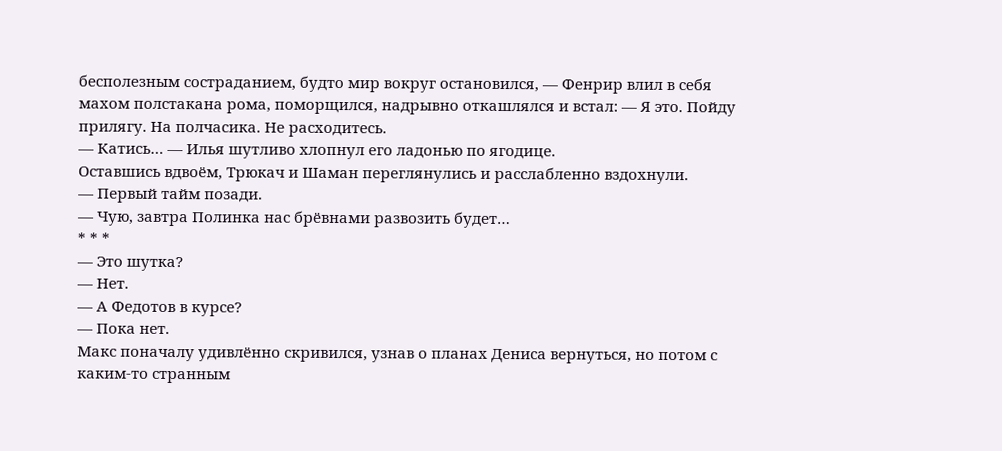бесполезным состраданием, будто мир вокруг остановился, — Фенрир влил в себя махом полстакана рома, поморщился, надрывно откашлялся и встал: — Я это. Пойду прилягу. На полчасика. Не расходитесь.
— Катись… — Илья шутливо хлопнул его ладонью по ягодице.
Оставшись вдвоём, Трюкач и Шаман переглянулись и расслабленно вздохнули.
— Первый тайм позади.
— Чую, завтра Полинка нас брёвнами развозить будет…
* * *
— Это шутка?
— Нет.
— А Федотов в курсе?
— Пока нет.
Макс поначалу удивлённо скривился, узнав о планах Дениса вернуться, но потом с каким-то странным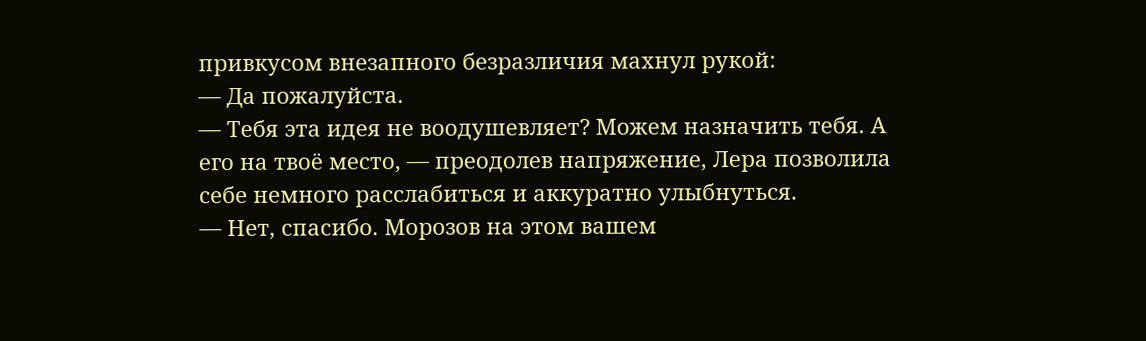привкусом внезапного безразличия махнул рукой:
— Да пожалуйста.
— Тебя эта идея не воодушевляет? Можем назначить тебя. А его на твоё место, — преодолев напряжение, Лера позволила себе немного расслабиться и аккуратно улыбнуться.
— Нет, спасибо. Морозов на этом вашем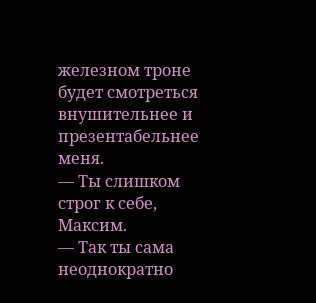железном троне будет смотреться внушительнее и презентабельнее меня.
— Ты слишком строг к себе, Максим.
— Так ты сама неоднократно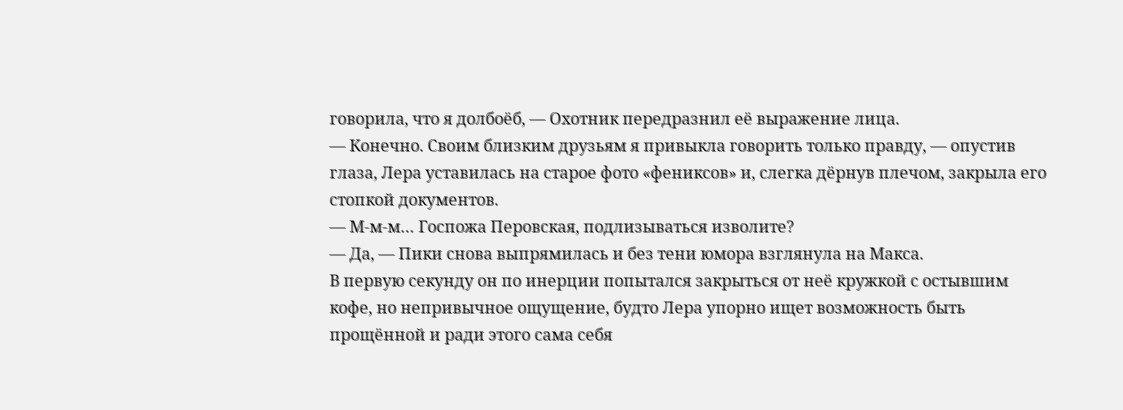говорила, что я долбоёб, — Охотник передразнил её выражение лица.
— Конечно. Своим близким друзьям я привыкла говорить только правду, — опустив глаза, Лера уставилась на старое фото «фениксов» и, слегка дёрнув плечом, закрыла его стопкой документов.
— М-м-м… Госпожа Перовская, подлизываться изволите?
— Да, — Пики снова выпрямилась и без тени юмора взглянула на Макса.
В первую секунду он по инерции попытался закрыться от неё кружкой с остывшим кофе, но непривычное ощущение, будто Лера упорно ищет возможность быть прощённой и ради этого сама себя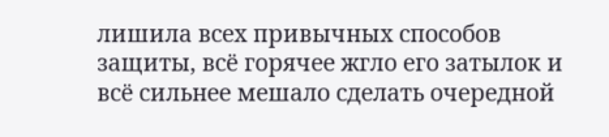лишила всех привычных способов защиты, всё горячее жгло его затылок и всё сильнее мешало сделать очередной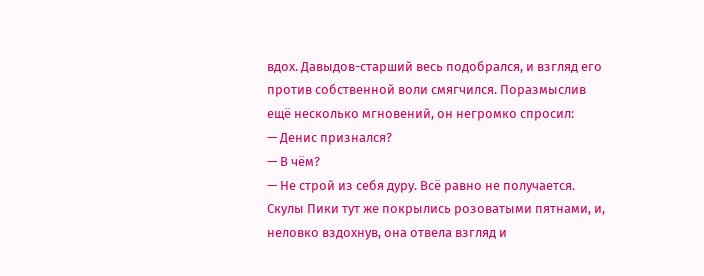вдох. Давыдов-старший весь подобрался, и взгляд его против собственной воли смягчился. Поразмыслив ещё несколько мгновений, он негромко спросил:
— Денис признался?
— В чём?
— Не строй из себя дуру. Всё равно не получается.
Скулы Пики тут же покрылись розоватыми пятнами, и, неловко вздохнув, она отвела взгляд и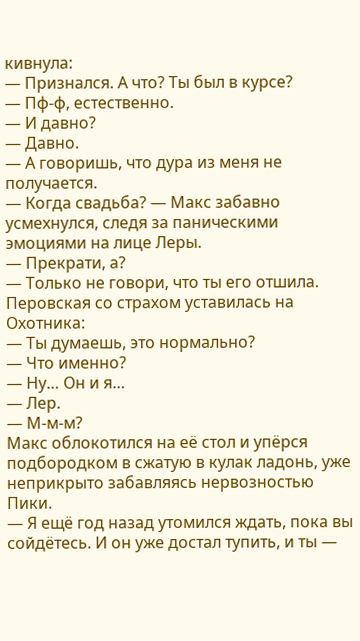кивнула:
— Признался. А что? Ты был в курсе?
— Пф-ф, естественно.
— И давно?
— Давно.
— А говоришь, что дура из меня не получается.
— Когда свадьба? — Макс забавно усмехнулся, следя за паническими эмоциями на лице Леры.
— Прекрати, а?
— Только не говори, что ты его отшила.
Перовская со страхом уставилась на Охотника:
— Ты думаешь, это нормально?
— Что именно?
— Ну… Он и я…
— Лер.
— М-м-м?
Макс облокотился на её стол и упёрся подбородком в сжатую в кулак ладонь, уже неприкрыто забавляясь нервозностью Пики.
— Я ещё год назад утомился ждать, пока вы сойдётесь. И он уже достал тупить, и ты —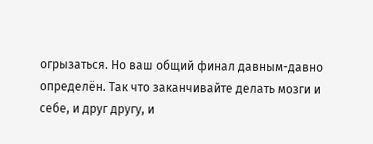огрызаться. Но ваш общий финал давным-давно определён. Так что заканчивайте делать мозги и себе, и друг другу, и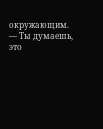окружающим.
— Ты думаешь, это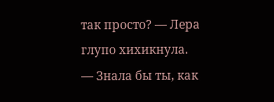так просто? — Лера глупо хихикнула.
— Знала бы ты, как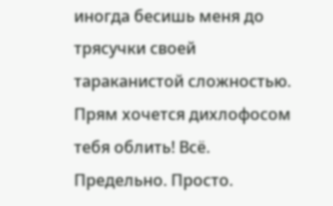иногда бесишь меня до трясучки своей тараканистой сложностью. Прям хочется дихлофосом тебя облить! Всё. Предельно. Просто.